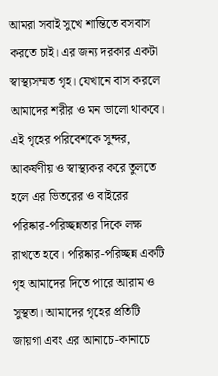আমরা সবাই সুখে শান্তিতে বসবাস করতে চাই। এর জন্য দরকার একটা স্বাস্থ্যসম্মত গৃহ। যেখানে বাস করলে আমাদের শরীর ও মন ভালো থাকবে। এই গৃহের পরিবেশকে সুন্দর, আকর্ষণীয় ও স্বাস্থ্যকর করে তুলতে হলে এর ভিতরের ও বাইরের পরিষ্কার-পরিচ্ছন্নতার দিকে লক্ষ রাখতে হবে। পরিষ্কার-পরিচ্ছন্ন একটি গৃহ আমাদের দিতে পারে আরাম ও সুস্থতা। আমাদের গৃহের প্রতিটি জায়গা এবং এর আনাচে-কানাচে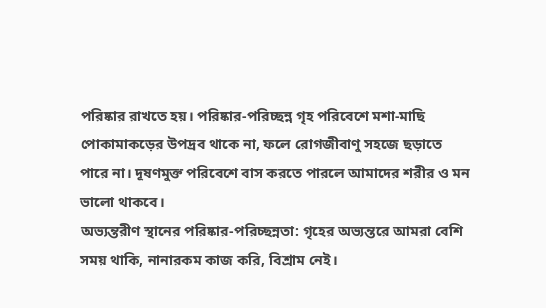পরিষ্কার রাখতে হয়। পরিষ্কার-পরিচ্ছন্ন গৃহ পরিবেশে মশা-মাছি পোকামাকড়ের উপদ্রব থাকে না, ফলে রোগজীবাণু সহজে ছড়াতে পারে না। দূষণমুক্ত পরিবেশে বাস করতে পারলে আমাদের শরীর ও মন ভালো থাকবে।
অভ্যন্তরীণ স্থানের পরিষ্কার-পরিচ্ছন্নতা: গৃহের অভ্যন্তরে আমরা বেশি সময় থাকি, নানারকম কাজ করি, বিশ্রাম নেই।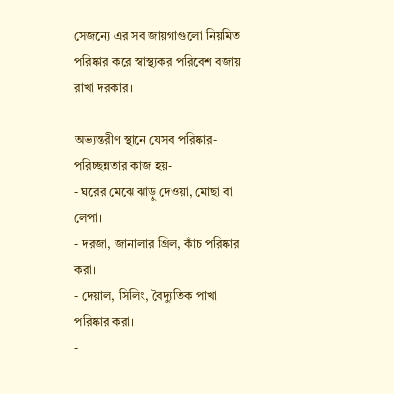সেজন্যে এর সব জায়গাগুলো নিয়মিত পরিষ্কার করে স্বাস্থ্যকর পরিবেশ বজায় রাখা দরকার।

অভ্যন্তরীণ স্থানে যেসব পরিষ্কার-পরিচ্ছন্নতার কাজ হয়-
- ঘরের মেঝে ঝাড়ু দেওয়া, মোছা বা লেপা।
- দরজা, জানালার গ্রিল, কাঁচ পরিষ্কার করা।
- দেয়াল, সিলিং, বৈদ্যুতিক পাখা পরিষ্কার করা।
-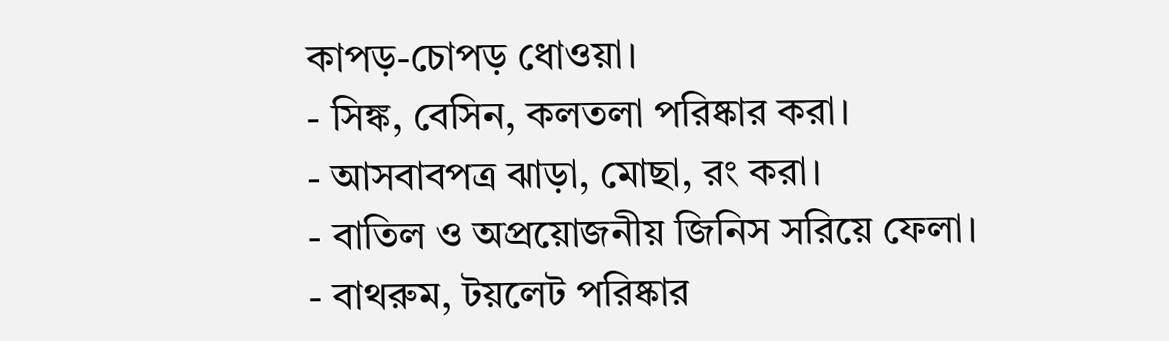কাপড়-চোপড় ধোওয়া।
- সিঙ্ক, বেসিন, কলতলা পরিষ্কার করা।
- আসবাবপত্র ঝাড়া, মোছা, রং করা।
- বাতিল ও অপ্রয়োজনীয় জিনিস সরিয়ে ফেলা।
- বাথরুম, টয়লেট পরিষ্কার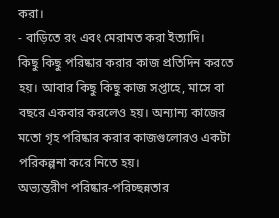করা।
- বাড়িতে রং এবং মেরামত করা ইত্যাদি।
কিছু কিছু পরিষ্কার করার কাজ প্রতিদিন করতে হয়। আবার কিছু কিছু কাজ সপ্তাহে, মাসে বা বছরে একবার করলেও হয়। অন্যান্য কাজের মতো গৃহ পরিষ্কার করার কাজগুলোরও একটা পরিকল্পনা করে নিতে হয়।
অভ্যন্তরীণ পরিষ্কার-পরিচ্ছন্নতার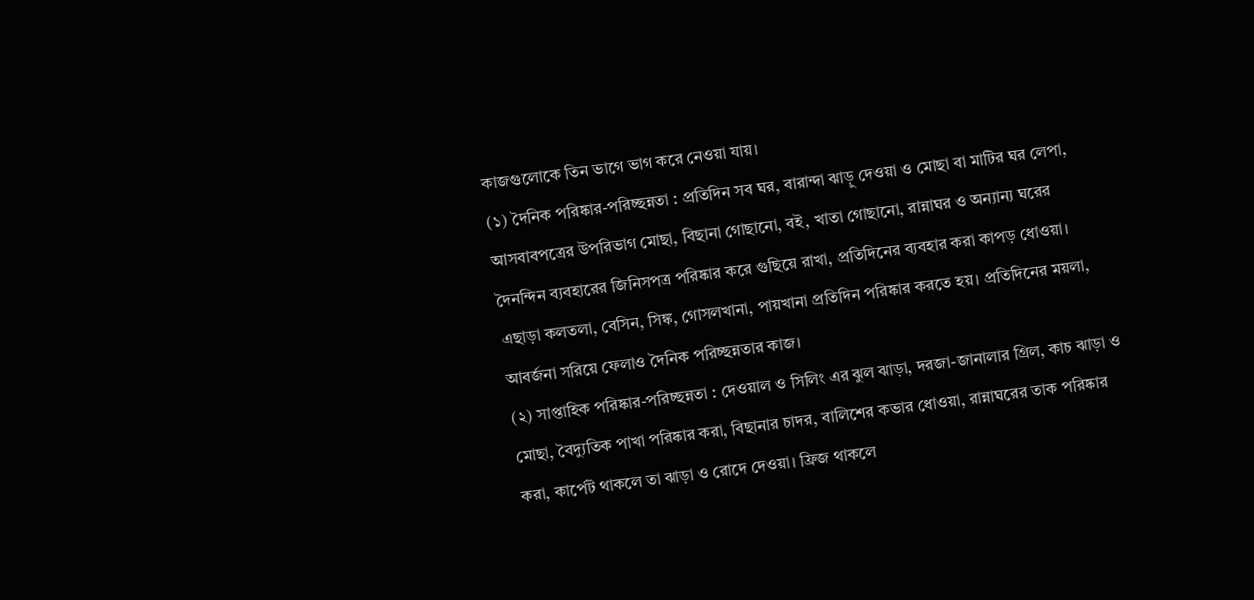কাজগুলোকে তিন ভাগে ভাগ করে নেওয়া যায়।
(১) দৈনিক পরিষ্কার-পরিচ্ছন্নতা : প্রতিদিন সব ঘর, বারান্দা ঝাড়ু দেওয়া ও মোছা বা মাটির ঘর লেপা, আসবাবপত্রের উপরিভাগ মোছা, বিছানা গোছানো, বই, খাতা গোছানো, রান্নাঘর ও অন্যান্য ঘরের দৈনন্দিন ব্যবহারের জিনিসপত্র পরিষ্কার করে গুছিয়ে রাখা, প্রতিদিনের ব্যবহার করা কাপড় ধোওয়া। এছাড়া কলতলা, বেসিন, সিঙ্ক, গোসলখানা, পায়খানা প্রতিদিন পরিষ্কার করতে হয়। প্রতিদিনের ময়লা, আবর্জনা সরিয়ে ফেলাও দৈনিক পরিচ্ছন্নতার কাজ।
(২) সাপ্তাহিক পরিষ্কার-পরিচ্ছন্নতা : দেওয়াল ও সিলিং এর ঝুল ঝাড়া, দরজা-জানালার গ্রিল, কাচ ঝাড়া ও মোছা, বৈদ্যুতিক পাখা পরিষ্কার করা, বিছানার চাদর, বালিশের কভার ধোওয়া, রান্নাঘরের তাক পরিষ্কার করা, কার্পেট থাকলে তা ঝাড়া ও রোদে দেওয়া। ফ্রিজ থাকলে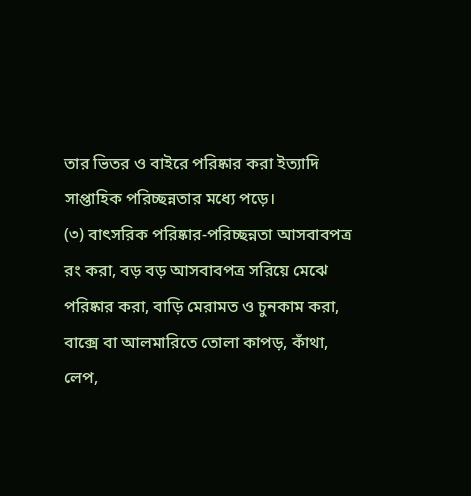তার ভিতর ও বাইরে পরিষ্কার করা ইত্যাদি সাপ্তাহিক পরিচ্ছন্নতার মধ্যে পড়ে।
(৩) বাৎসরিক পরিষ্কার-পরিচ্ছন্নতা আসবাবপত্র রং করা, বড় বড় আসবাবপত্র সরিয়ে মেঝে পরিষ্কার করা, বাড়ি মেরামত ও চুনকাম করা, বাক্সে বা আলমারিতে তোলা কাপড়, কাঁথা, লেপ,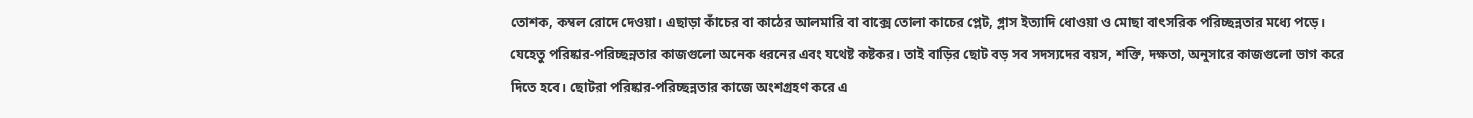তোশক, কম্বল রোদে দেওয়া। এছাড়া কাঁচের বা কাঠের আলমারি বা বাক্সে তোলা কাচের প্লেট, গ্লাস ইত্যাদি ধোওয়া ও মোছা বাৎসরিক পরিচ্ছন্নতার মধ্যে পড়ে।
যেহেতু পরিষ্কার-পরিচ্ছন্নতার কাজগুলো অনেক ধরনের এবং যথেষ্ট কষ্টকর। তাই বাড়ির ছোট বড় সব সদস্যদের বয়স, শক্তি, দক্ষতা, অনুসারে কাজগুলো ভাগ করে দিতে হবে। ছোটরা পরিষ্কার-পরিচ্ছন্নতার কাজে অংশগ্রহণ করে এ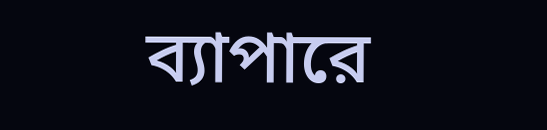ব্যাপারে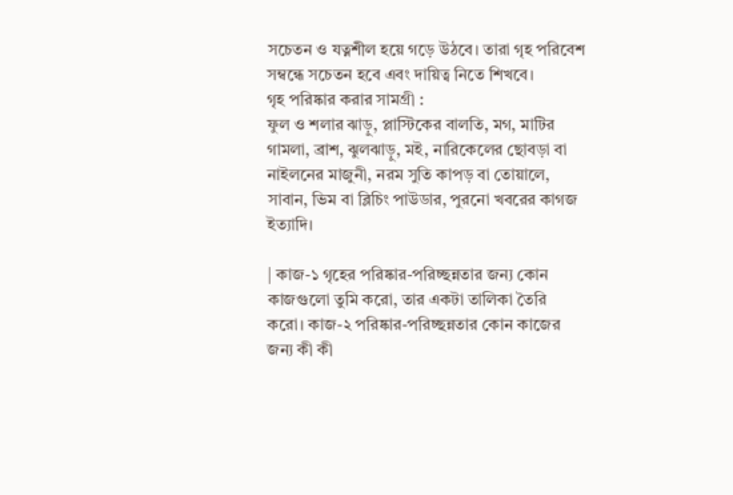সচেতন ও যত্নশীল হয়ে গড়ে উঠবে। তারা গৃহ পরিবেশ সম্বন্ধে সচেতন হবে এবং দায়িত্ব নিতে শিখবে।
গৃহ পরিষ্কার করার সামগ্রী :
ফুল ও শলার ঝাড়ু, প্লাস্টিকের বালতি, মগ, মাটির গামলা, ব্রাশ, ঝুলঝাড়ু, মই, নারিকেলের ছোবড়া বা নাইলনের মাজুনী, নরম সুতি কাপড় বা তোয়ালে, সাবান, ভিম বা ব্লিচিং পাউডার, পুরনো খবরের কাগজ ইত্যাদি।

| কাজ-১ গৃহের পরিষ্কার-পরিচ্ছন্নতার জন্য কোন কাজগুলো তুমি করো, তার একটা তালিকা তৈরি করো। কাজ-২ পরিষ্কার-পরিচ্ছন্নতার কোন কাজের জন্য কী কী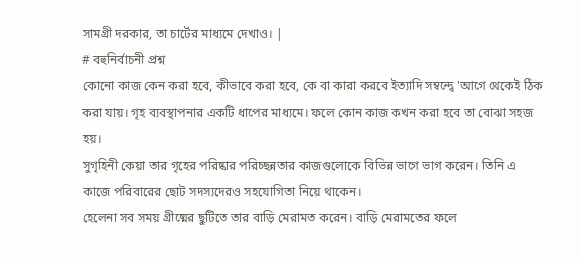সামগ্রী দরকার, তা চার্টের মাধ্যমে দেখাও। |
# বহুনির্বাচনী প্রশ্ন
কোনো কাজ কেন করা হবে, কীভাবে করা হবে, কে বা কারা করবে ইত্যাদি সম্বন্দ্বে 'আগে থেকেই ঠিক করা যায়। গৃহ ব্যবস্থাপনার একটি ধাপের মাধ্যমে। ফলে কোন কাজ কখন করা হবে তা বোঝা সহজ হয়।
সুগৃহিনী কেয়া তার গৃহের পরিষ্কার পরিচ্ছন্নতার কাজগুলোকে বিভিন্ন ভাগে ভাগ করেন। তিনি এ কাজে পরিবারের ছোট সদস্যদেরও সহযোগিতা নিয়ে থাকেন।
হেলেনা সব সময় গ্রীষ্মের ছুটিতে তার বাড়ি মেরামত করেন। বাড়ি মেরামতের ফলে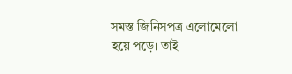সমস্ত জিনিসপত্র এলোমেলো হয়ে পড়ে। তাই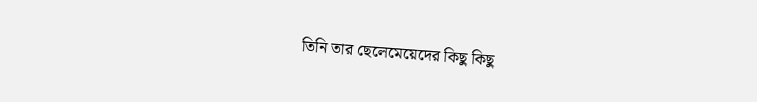তিনি তার ছেলেমেয়েদের কিছু কিছু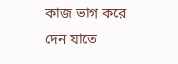কাজ ভাগ করে দেন যাতে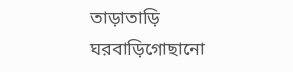তাড়াতাড়ি ঘরবাড়িগোছানো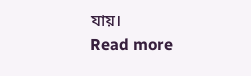যায়।
Read more